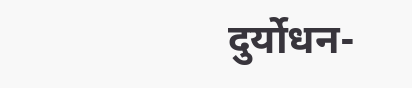दुर्योधन-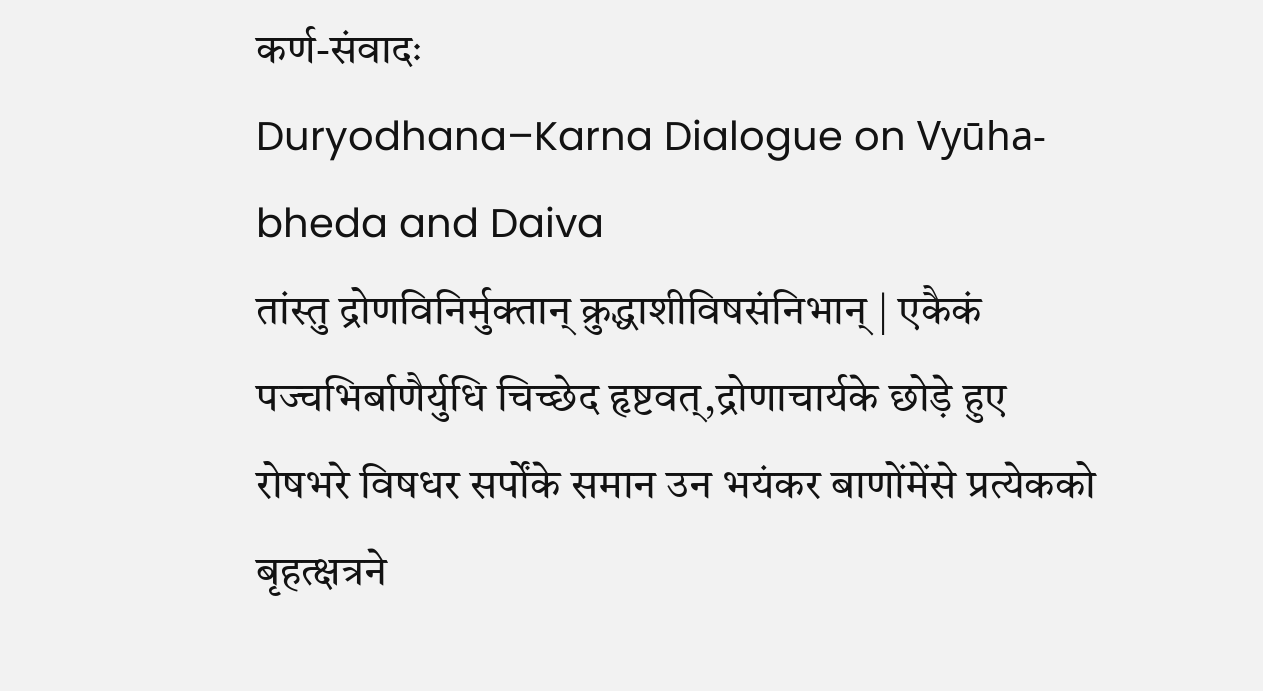कर्ण-संवादः
Duryodhana–Karna Dialogue on Vyūha-bheda and Daiva
तांस्तु द्रोणविनिर्मुक्तान् क्रुद्धाशीविषसंनिभान् | एकैकं पज्चभिर्बाणैर्युधि चिच्छेद हृष्टवत्,द्रोणाचार्यके छोड़े हुए रोषभरे विषधर सर्पोंके समान उन भयंकर बाणोंमेंसे प्रत्येकको बृहत्क्षत्रने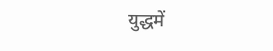युद्धमें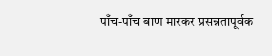पाँच-पाँच बाण मारकर प्रसन्नतापूर्वक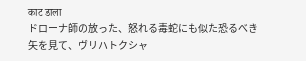काट डाला
ドローナ師の放った、怒れる毒蛇にも似た恐るべき矢を見て、ヴリハトクシャ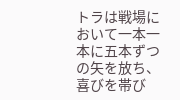トラは戦場において一本一本に五本ずつの矢を放ち、喜びを帯び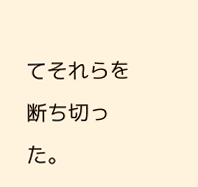てそれらを断ち切った。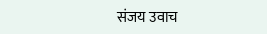संजय उवाच